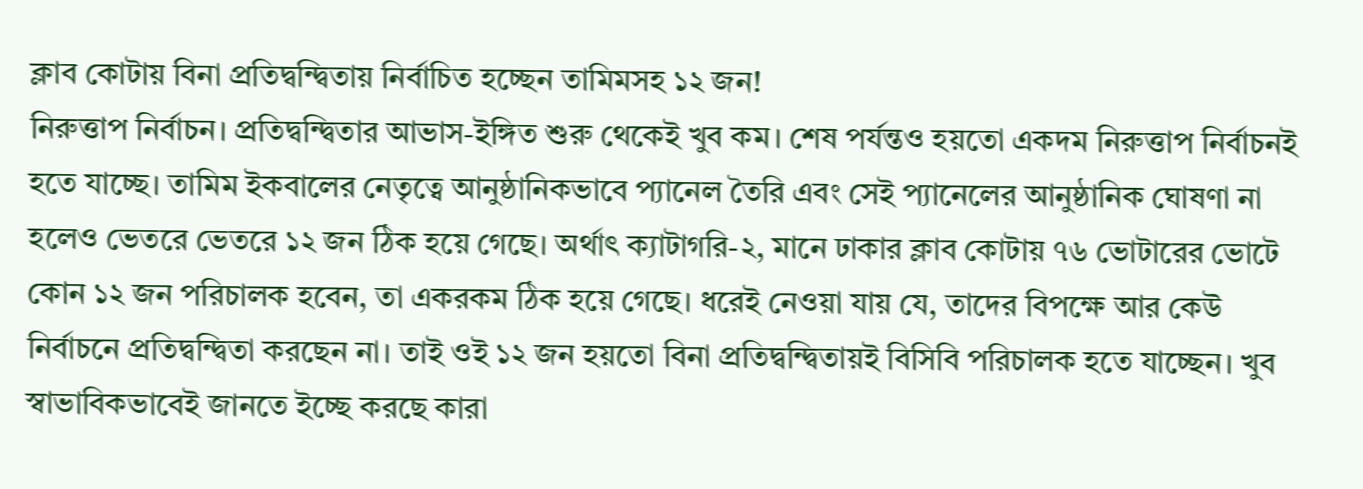ক্লাব কোটায় বিনা প্রতিদ্বন্দ্বিতায় নির্বাচিত হচ্ছেন তামিমসহ ১২ জন!
নিরুত্তাপ নির্বাচন। প্রতিদ্বন্দ্বিতার আভাস-ইঙ্গিত শুরু থেকেই খুব কম। শেষ পর্যন্তও হয়তো একদম নিরুত্তাপ নির্বাচনই হতে যাচ্ছে। তামিম ইকবালের নেতৃত্বে আনুষ্ঠানিকভাবে প্যানেল তৈরি এবং সেই প্যানেলের আনুষ্ঠানিক ঘোষণা না হলেও ভেতরে ভেতরে ১২ জন ঠিক হয়ে গেছে। অর্থাৎ ক্যাটাগরি-২, মানে ঢাকার ক্লাব কোটায় ৭৬ ভোটারের ভোটে কোন ১২ জন পরিচালক হবেন, তা একরকম ঠিক হয়ে গেছে। ধরেই নেওয়া যায় যে, তাদের বিপক্ষে আর কেউ নির্বাচনে প্রতিদ্বন্দ্বিতা করছেন না। তাই ওই ১২ জন হয়তো বিনা প্রতিদ্বন্দ্বিতায়ই বিসিবি পরিচালক হতে যাচ্ছেন। খুব স্বাভাবিকভাবেই জানতে ইচ্ছে করছে কারা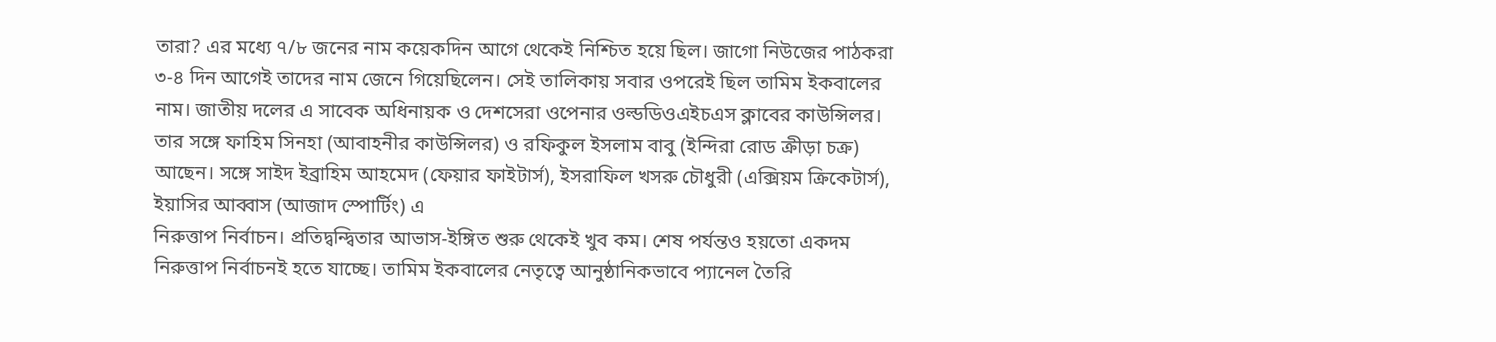তারা? এর মধ্যে ৭/৮ জনের নাম কয়েকদিন আগে থেকেই নিশ্চিত হয়ে ছিল। জাগো নিউজের পাঠকরা ৩-৪ দিন আগেই তাদের নাম জেনে গিয়েছিলেন। সেই তালিকায় সবার ওপরেই ছিল তামিম ইকবালের নাম। জাতীয় দলের এ সাবেক অধিনায়ক ও দেশসেরা ওপেনার ওল্ডডিওএইচএস ক্লাবের কাউন্সিলর। তার সঙ্গে ফাহিম সিনহা (আবাহনীর কাউন্সিলর) ও রফিকুল ইসলাম বাবু (ইন্দিরা রোড ক্রীড়া চক্র) আছেন। সঙ্গে সাইদ ইব্রাহিম আহমেদ (ফেয়ার ফাইটার্স), ইসরাফিল খসরু চৌধুরী (এক্সিয়ম ক্রিকেটার্স), ইয়াসির আব্বাস (আজাদ স্পোর্টিং) এ
নিরুত্তাপ নির্বাচন। প্রতিদ্বন্দ্বিতার আভাস-ইঙ্গিত শুরু থেকেই খুব কম। শেষ পর্যন্তও হয়তো একদম নিরুত্তাপ নির্বাচনই হতে যাচ্ছে। তামিম ইকবালের নেতৃত্বে আনুষ্ঠানিকভাবে প্যানেল তৈরি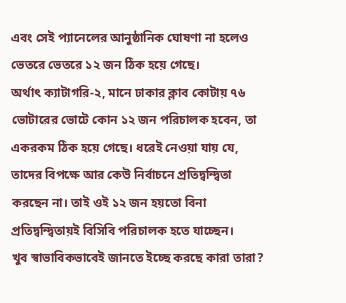এবং সেই প্যানেলের আনুষ্ঠানিক ঘোষণা না হলেও ভেতরে ভেতরে ১২ জন ঠিক হয়ে গেছে।
অর্থাৎ ক্যাটাগরি-২, মানে ঢাকার ক্লাব কোটায় ৭৬ ভোটারের ভোটে কোন ১২ জন পরিচালক হবেন, তা একরকম ঠিক হয়ে গেছে। ধরেই নেওয়া যায় যে, তাদের বিপক্ষে আর কেউ নির্বাচনে প্রতিদ্বন্দ্বিতা করছেন না। তাই ওই ১২ জন হয়তো বিনা প্রতিদ্বন্দ্বিতায়ই বিসিবি পরিচালক হতে যাচ্ছেন।
খুব স্বাভাবিকভাবেই জানতে ইচ্ছে করছে কারা তারা?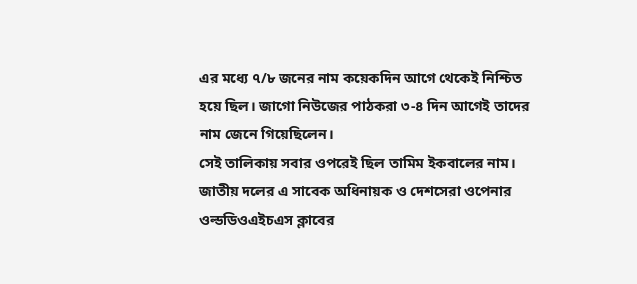এর মধ্যে ৭/৮ জনের নাম কয়েকদিন আগে থেকেই নিশ্চিত হয়ে ছিল। জাগো নিউজের পাঠকরা ৩-৪ দিন আগেই তাদের নাম জেনে গিয়েছিলেন।
সেই তালিকায় সবার ওপরেই ছিল তামিম ইকবালের নাম। জাতীয় দলের এ সাবেক অধিনায়ক ও দেশসেরা ওপেনার ওল্ডডিওএইচএস ক্লাবের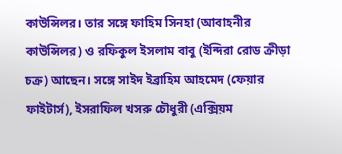কাউন্সিলর। তার সঙ্গে ফাহিম সিনহা (আবাহনীর কাউন্সিলর) ও রফিকুল ইসলাম বাবু (ইন্দিরা রোড ক্রীড়া চক্র) আছেন। সঙ্গে সাইদ ইব্রাহিম আহমেদ (ফেয়ার ফাইটার্স), ইসরাফিল খসরু চৌধুরী (এক্সিয়ম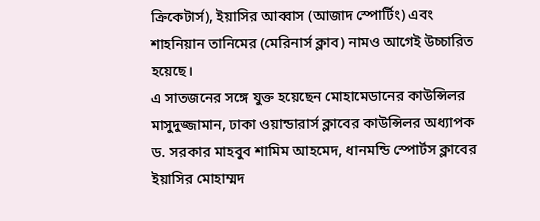ক্রিকেটার্স), ইয়াসির আব্বাস (আজাদ স্পোর্টিং) এবং শাহনিয়ান তানিমের (মেরিনার্স ক্লাব) নামও আগেই উচ্চারিত হয়েছে।
এ সাতজনের সঙ্গে যুক্ত হয়েছেন মোহামেডানের কাউন্সিলর মাসুদুজ্জামান, ঢাকা ওয়ান্ডারার্স ক্লাবের কাউন্সিলর অধ্যাপক ড. সরকার মাহবুব শামিম আহমেদ, ধানমন্ডি স্পোর্টস ক্লাবের ইয়াসির মোহাম্মদ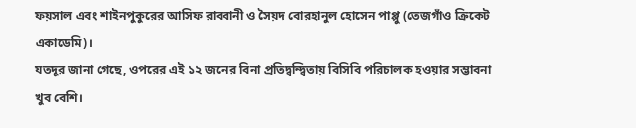ফয়সাল এবং শাইনপুকুরের আসিফ রাব্বানী ও সৈয়দ বোরহানুল হোসেন পাপ্পু (তেজগাঁও ক্রিকেট একাডেমি)।
যতদূর জানা গেছে, ওপরের এই ১২ জনের বিনা প্রতিদ্বন্দ্বিতায় বিসিবি পরিচালক হওয়ার সম্ভাবনা খুব বেশি।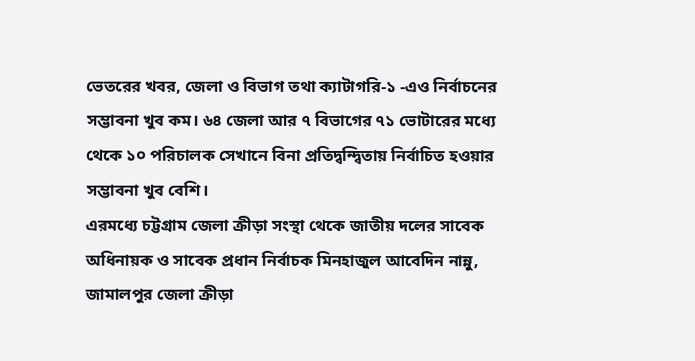ভেতরের খবর, জেলা ও বিভাগ তথা ক্যাটাগরি-১ -এও নির্বাচনের সম্ভাবনা খুব কম। ৬৪ জেলা আর ৭ বিভাগের ৭১ ভোটারের মধ্যে থেকে ১০ পরিচালক সেখানে বিনা প্রতিদ্বন্দ্বিতায় নির্বাচিত হওয়ার সম্ভাবনা খুব বেশি।
এরমধ্যে চট্টগ্রাম জেলা ক্রীড়া সংস্থা থেকে জাতীয় দলের সাবেক অধিনায়ক ও সাবেক প্রধান নির্বাচক মিনহাজুল আবেদিন নান্নু, জামালপুর জেলা ক্রীড়া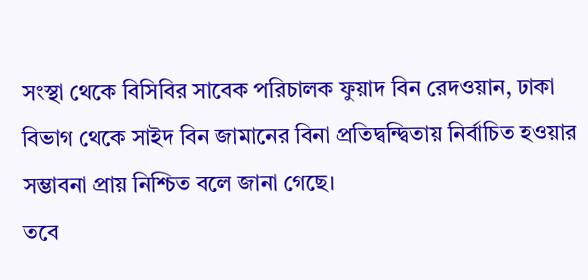সংস্থা থেকে বিসিবির সাবেক পরিচালক ফুয়াদ বিন রেদওয়ান, ঢাকা বিভাগ থেকে সাইদ বিন জামানের বিনা প্রতিদ্বন্দ্বিতায় নির্বাচিত হওয়ার সম্ভাবনা প্রায় নিশ্চিত বলে জানা গেছে।
তবে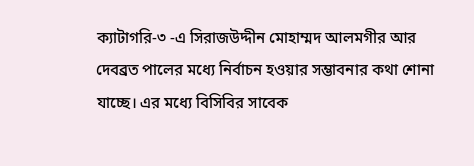ক্যাটাগরি-৩ -এ সিরাজউদ্দীন মোহাম্মদ আলমগীর আর দেবব্রত পালের মধ্যে নির্বাচন হওয়ার সম্ভাবনার কথা শোনা যাচ্ছে। এর মধ্যে বিসিবির সাবেক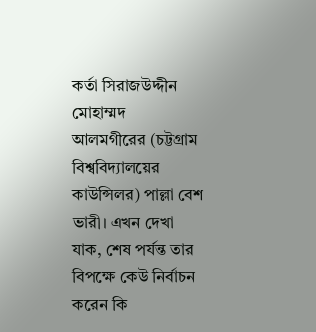কর্তা সিরাজউদ্দীন মোহাম্মদ আলমগীরের (চট্টগ্রাম বিশ্ববিদ্যালয়ের কাউন্সিলর) পাল্লা বেশ ভারী। এখন দেখা যাক, শেষ পর্যন্ত তার বিপক্ষে কেউ নির্বাচন করেন কি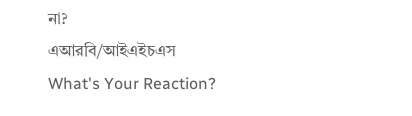না?
এআরবি/আইএইচএস
What's Your Reaction?